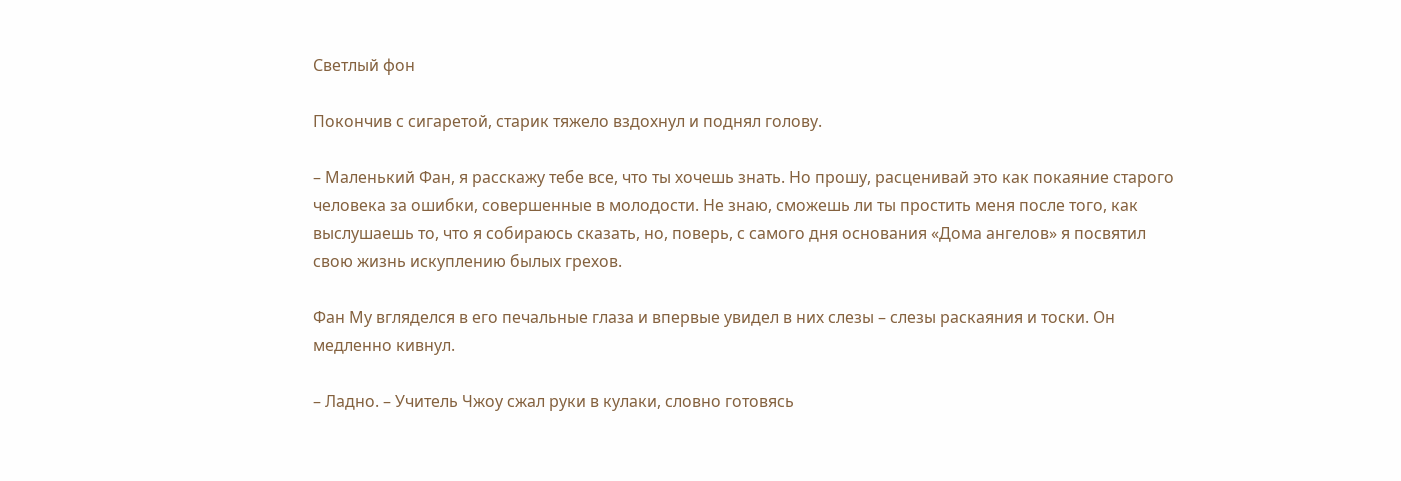Светлый фон

Покончив с сигаретой, старик тяжело вздохнул и поднял голову.

– Маленький Фан, я расскажу тебе все, что ты хочешь знать. Но прошу, расценивай это как покаяние старого человека за ошибки, совершенные в молодости. Не знаю, сможешь ли ты простить меня после того, как выслушаешь то, что я собираюсь сказать, но, поверь, с самого дня основания «Дома ангелов» я посвятил свою жизнь искуплению былых грехов.

Фан Му вгляделся в его печальные глаза и впервые увидел в них слезы – слезы раскаяния и тоски. Он медленно кивнул.

– Ладно. – Учитель Чжоу сжал руки в кулаки, словно готовясь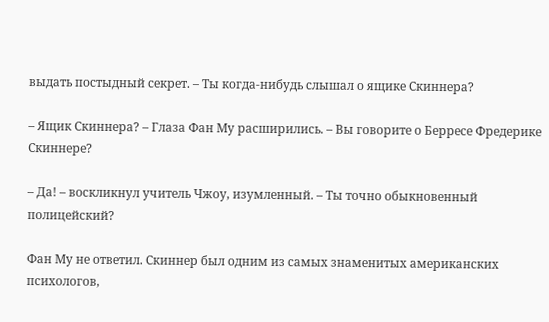выдать постыдный секрет. – Ты когда-нибудь слышал о ящике Скиннера?

– Ящик Скиннера? – Глаза Фан Му расширились. – Вы говорите о Берресе Фредерике Скиннере?

– Да! – воскликнул учитель Чжоу, изумленный. – Ты точно обыкновенный полицейский?

Фан Му не ответил. Скиннер был одним из самых знаменитых американских психологов,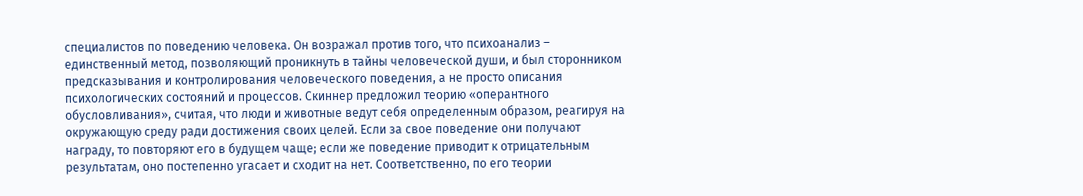специалистов по поведению человека. Он возражал против того, что психоанализ – единственный метод, позволяющий проникнуть в тайны человеческой души, и был сторонником предсказывания и контролирования человеческого поведения, а не просто описания психологических состояний и процессов. Скиннер предложил теорию «оперантного обусловливания», считая, что люди и животные ведут себя определенным образом, реагируя на окружающую среду ради достижения своих целей. Если за свое поведение они получают награду, то повторяют его в будущем чаще; если же поведение приводит к отрицательным результатам, оно постепенно угасает и сходит на нет. Соответственно, по его теории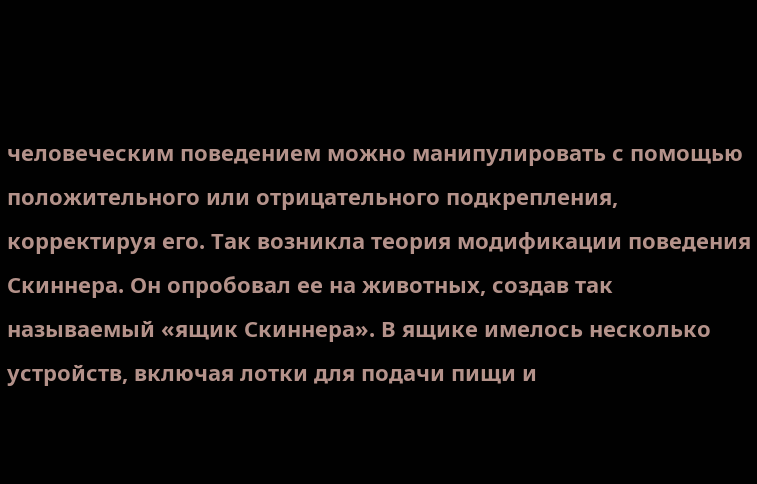человеческим поведением можно манипулировать с помощью положительного или отрицательного подкрепления, корректируя его. Так возникла теория модификации поведения Скиннера. Он опробовал ее на животных, создав так называемый «ящик Скиннера». В ящике имелось несколько устройств, включая лотки для подачи пищи и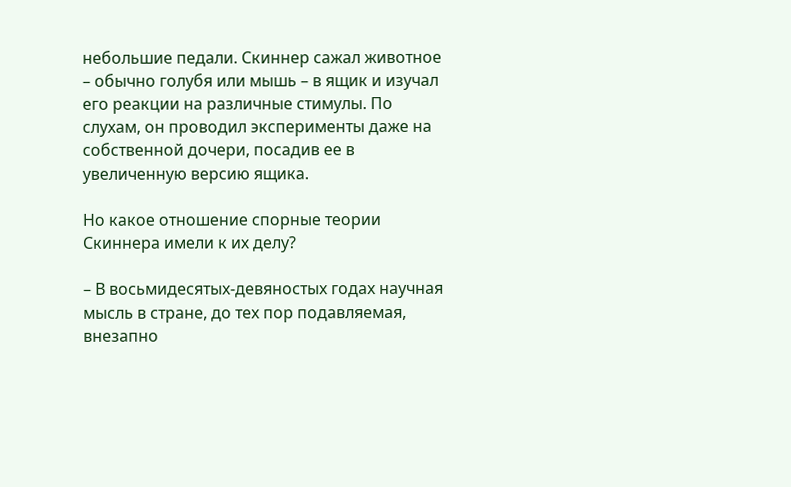небольшие педали. Скиннер сажал животное – обычно голубя или мышь – в ящик и изучал его реакции на различные стимулы. По слухам, он проводил эксперименты даже на собственной дочери, посадив ее в увеличенную версию ящика.

Но какое отношение спорные теории Скиннера имели к их делу?

– В восьмидесятых-девяностых годах научная мысль в стране, до тех пор подавляемая, внезапно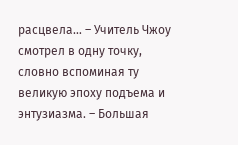расцвела… – Учитель Чжоу смотрел в одну точку, словно вспоминая ту великую эпоху подъема и энтузиазма. – Большая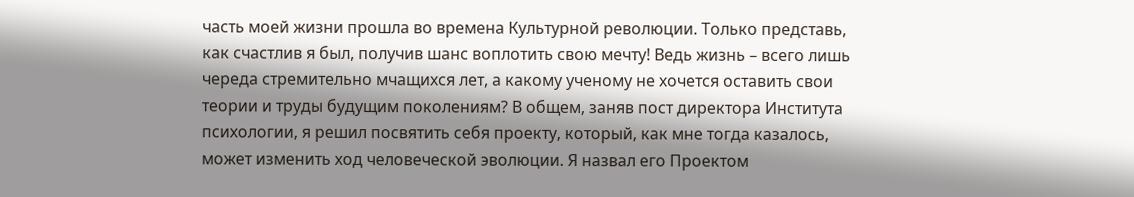часть моей жизни прошла во времена Культурной революции. Только представь, как счастлив я был, получив шанс воплотить свою мечту! Ведь жизнь – всего лишь череда стремительно мчащихся лет, а какому ученому не хочется оставить свои теории и труды будущим поколениям? В общем, заняв пост директора Института психологии, я решил посвятить себя проекту, который, как мне тогда казалось, может изменить ход человеческой эволюции. Я назвал его Проектом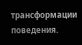трансформации поведения.